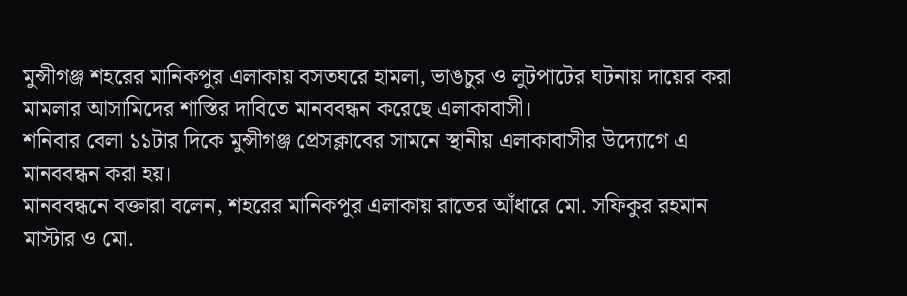মুন্সীগঞ্জ শহরের মানিকপুর এলাকায় বসতঘরে হামলা, ভাঙচুর ও লুটপাটের ঘটনায় দায়ের করা মামলার আসামিদের শাস্তির দাবিতে মানববন্ধন করেছে এলাকাবাসী।
শনিবার বেলা ১১টার দিকে মুন্সীগঞ্জ প্রেসক্লাবের সামনে স্থানীয় এলাকাবাসীর উদ্যোগে এ মানববন্ধন করা হয়।
মানববন্ধনে বক্তারা বলেন, শহরের মানিকপুর এলাকায় রাতের আঁধারে মো. সফিকুর রহমান মাস্টার ও মো.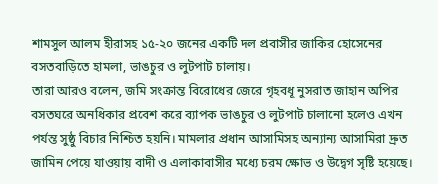শামসুল আলম হীরাসহ ১৫-২০ জনের একটি দল প্রবাসীর জাকির হোসেনের বসতবাড়িতে হামলা, ভাঙচুর ও লুটপাট চালায়।
তারা আরও বলেন, জমি সংক্রান্ত বিরোধের জেরে গৃহবধূ নুসরাত জাহান অপির বসতঘরে অনধিকার প্রবেশ করে ব্যাপক ভাঙচুর ও লুটপাট চালানো হলেও এখন পর্যন্ত সুষ্ঠু বিচার নিশ্চিত হয়নি। মামলার প্রধান আসামিসহ অন্যান্য আসামিরা দ্রুত জামিন পেয়ে যাওয়ায় বাদী ও এলাকাবাসীর মধ্যে চরম ক্ষোভ ও উদ্বেগ সৃষ্টি হয়েছে।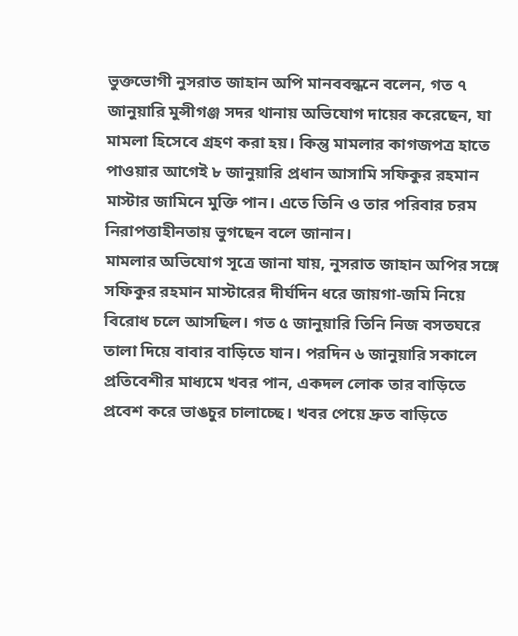ভুক্তভোগী নুসরাত জাহান অপি মানববন্ধনে বলেন, গত ৭ জানুয়ারি মুন্সীগঞ্জ সদর থানায় অভিযোগ দায়ের করেছেন, যা মামলা হিসেবে গ্রহণ করা হয়। কিন্তু মামলার কাগজপত্র হাতে পাওয়ার আগেই ৮ জানুয়ারি প্রধান আসামি সফিকুর রহমান মাস্টার জামিনে মুক্তি পান। এতে তিনি ও তার পরিবার চরম নিরাপত্তাহীনতায় ভুগছেন বলে জানান।
মামলার অভিযোগ সূত্রে জানা যায়, নুসরাত জাহান অপির সঙ্গে সফিকুর রহমান মাস্টারের দীর্ঘদিন ধরে জায়গা-জমি নিয়ে বিরোধ চলে আসছিল। গত ৫ জানুয়ারি তিনি নিজ বসতঘরে তালা দিয়ে বাবার বাড়িতে যান। পরদিন ৬ জানুয়ারি সকালে প্রতিবেশীর মাধ্যমে খবর পান, একদল লোক তার বাড়িতে প্রবেশ করে ভাঙচুর চালাচ্ছে। খবর পেয়ে দ্রুত বাড়িতে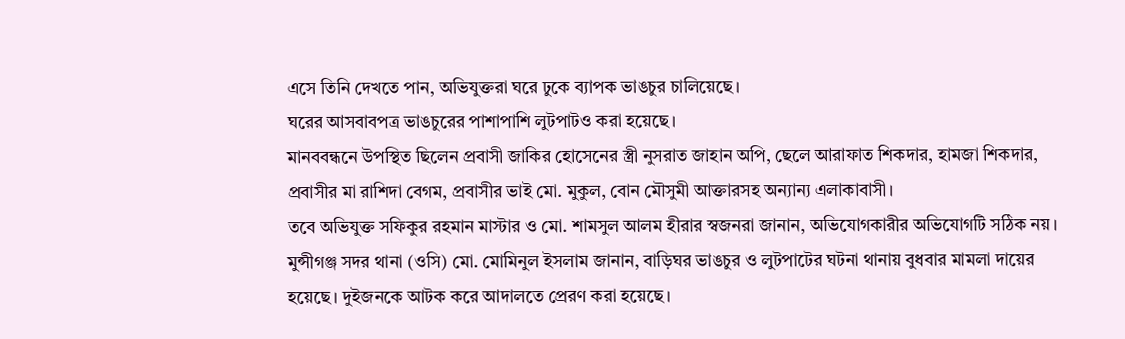এসে তিনি দেখতে পান, অভিযুক্তরা ঘরে ঢুকে ব্যাপক ভাঙচুর চালিয়েছে।
ঘরের আসবাবপত্র ভাঙচুরের পাশাপাশি লুটপাটও করা হয়েছে।
মানববন্ধনে উপস্থিত ছিলেন প্রবাসী জাকির হোসেনের স্ত্রী নুসরাত জাহান অপি, ছেলে আরাফাত শিকদার, হামজা শিকদার, প্রবাসীর মা রাশিদা বেগম, প্রবাসীর ভাই মো. মুকুল, বোন মৌসুমী আক্তারসহ অন্যান্য এলাকাবাসী।
তবে অভিযুক্ত সফিকুর রহমান মাস্টার ও মো. শামসুল আলম হীরার স্বজনরা জানান, অভিযোগকারীর অভিযোগটি সঠিক নয়।
মুন্সীগঞ্জ সদর থানা (ওসি) মো. মোমিনুল ইসলাম জানান, বাড়িঘর ভাঙচুর ও লুটপাটের ঘটনা থানায় বুধবার মামলা দায়ের হয়েছে। দুইজনকে আটক করে আদালতে প্রেরণ করা হয়েছে।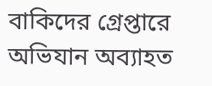বাকিদের গ্রেপ্তারে অভিযান অব্যাহত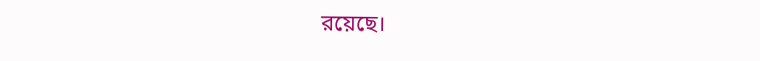রয়েছে।